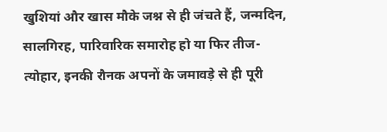खुशियां और खास मौके जश्न से ही जंचते हैं, जन्मदिन, सालगिरह, पारिवारिक समारोह हो या फिर तीज-त्योहार, इनकी रौनक अपनों के जमावड़े से ही पूरी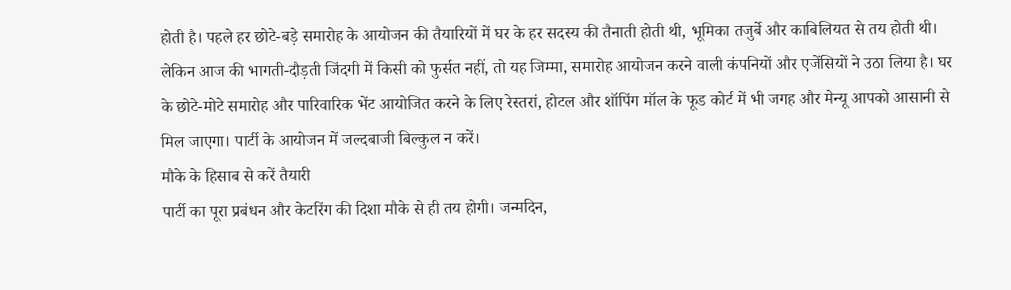होती है। पहले हर छोटे-बड़े समारोह के आयोजन की तैयारियों में घर के हर सदस्य की तैनाती होती थी, भूमिका तजुर्बे और काबिलियत से तय होती थी। लेकिन आज की भागती-दौड़ती जिंदगी में किसी को फुर्सत नहीं, तो यह जिम्मा, समारोह आयोजन करने वाली कंपनियों और एजेंसियों ने उठा लिया है। घर के छोटे-मोटे समारोह और पारिवारिक भेंट आयोजित करने के लिए रेस्तरां, होटल और शॉपिंग मॉल के फूड कोर्ट में भी जगह और मेन्यू आपको आसानी से मिल जाएगा। पार्टी के आयोजन में जल्दबाजी बिल्कुल न करें।
मौके के हिसाब से करें तैयारी
पार्टी का पूरा प्रबंधन और केटरिंग की दिशा मौके से ही तय होगी। जन्मदिन,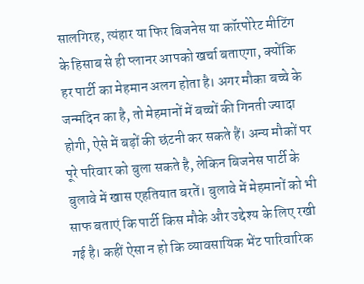सालगिरह, त्यंहार या फिर बिजनेस या कॉरपोरेट मीटिंग के हिसाब से ही प्लानर आपको खर्चा बताएगा, क्योंकि हर पार्टी का मेहमान अलग होता है। अगर मौका बच्चे के जन्मदिन का है, तो मेहमानों में बच्चों की गिनती ज्यादा होगी, ऐसे में बड़ों की छंटनी कर सकते हैं। अन्य मौकों पर पूरे परिवार को बुला सकते है, लेकिन बिजनेस पार्टी के बुलावे में खास एहतियात बरतें। बुलावे में मेहमानों को भी साफ बताएं कि पार्टी किस मौके और उद्देश्य के लिए रखी गई है। कहीं ऐसा न हो कि व्यावसायिक भेंट पारिवारिक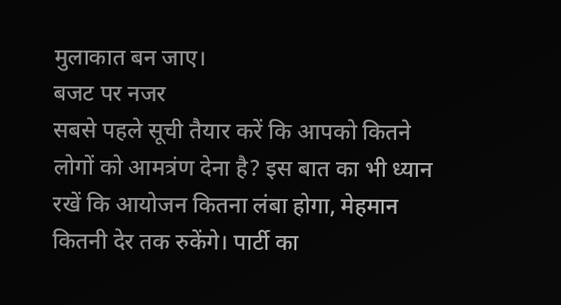मुलाकात बन जाए।
बजट पर नजर
सबसे पहले सूची तैयार करें कि आपको कितने लोगों को आमत्रंण देना है? इस बात का भी ध्यान रखें कि आयोजन कितना लंबा होगा, मेहमान कितनी देर तक रुकेंगे। पार्टी का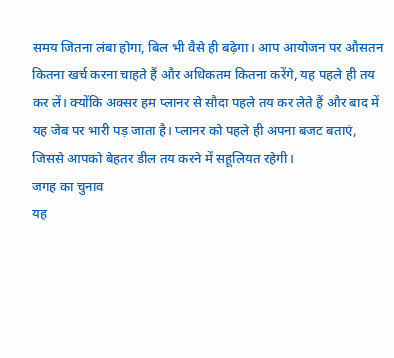समय जितना लंबा होगा, बिल भी वैसे ही बढ़ेगा। आप आयोजन पर औसतन कितना खर्च करना चाहते हैं और अधिकतम कितना करेंगे, यह पहले ही तय कर लें। क्योंकि अक्सर हम प्लानर से सौदा पहले तय कर लेते हैं और बाद में यह जेब पर भारी पड़ जाता है। प्लानर को पहले ही अपना बजट बताएं, जिससे आपको बेहतर डील तय करने में सहूलियत रहेगी।
जगह का चुनाव
यह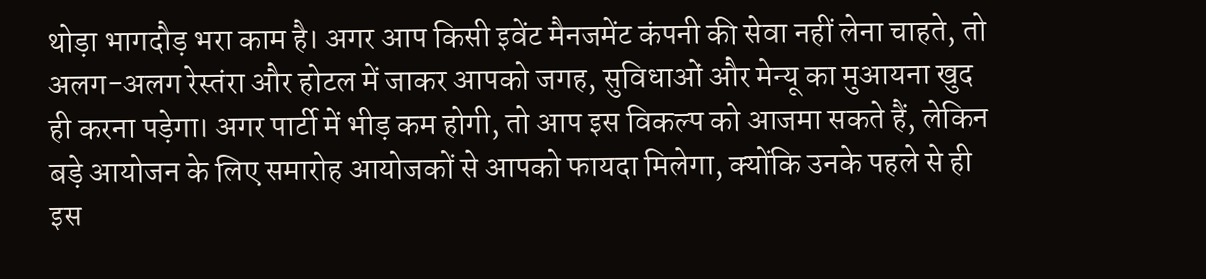थोड़ा भागदौड़ भरा काम है। अगर आप किसी इवेंट मैनजमेंट कंपनी की सेवा नहीं लेना चाहते, तो अलग-अलग रेस्तंरा और होटल में जाकर आपको जगह, सुविधाओं और मेन्यू का मुआयना खुद ही करना पड़ेगा। अगर पार्टी में भीड़ कम होगी, तो आप इस विकल्प को आजमा सकते हैं, लेकिन बड़े आयोजन के लिए समारोह आयोजकों से आपको फायदा मिलेगा, क्योंकि उनके पहले से ही इस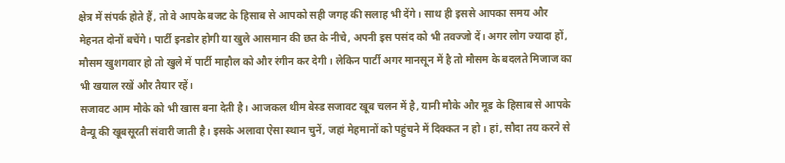क्षेत्र में संपर्क होते हैं, तो वे आपके बजट के हिसाब से आपको सही जगह की सलाह भी देंगे। साथ ही इससे आपका समय और मेहनत दोनों बचेंगे। पार्टी इनडोर होगी या खुले आसमान की छत के नीचे, अपनी इस पसंद को भी तवज्जो दें। अगर लोग ज्यादा हों, मौसम खुशगवार हो तो खुले में पार्टी माहौल को और रंगीन कर देगी। लेकिन पार्टी अगर मानसून में है तो मौसम के बदलते मिजाज का भी खयाल रखें और तैयार रहें।
सजावट आम मौके को भी खास बना देती है। आजकल थीम बेस्ड सजावट खूब चलन में है, यानी मौके और मूड के हिसाब से आपके वैन्यू की खूबसूरती संवारी जाती है। इसके अलावा ऐसा स्थान चुनें, जहां मेहमानों को पहुंचने में दिक्कत न हो। हां, सौदा तय करने से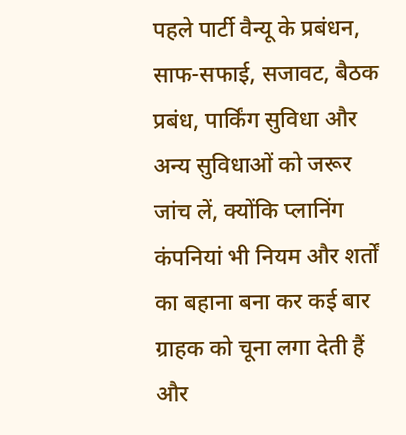पहले पार्टी वैन्यू के प्रबंधन, साफ-सफाई, सजावट, बैठक प्रबंध, पार्किंग सुविधा और अन्य सुविधाओं को जरूर जांच लें, क्योंकि प्लानिंग कंपनियां भी नियम और शर्तों का बहाना बना कर कई बार ग्राहक को चूना लगा देती हैं और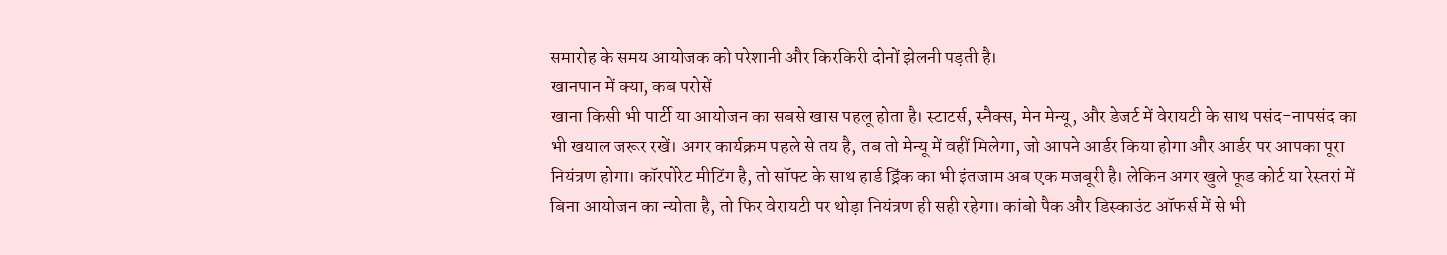समारोह के समय आयोजक को परेशानी और किरकिरी दोनों झेलनी पड़ती है।
खानपान में क्या, कब परोसें
खाना किसी भी पार्टी या आयोजन का सबसे खास पहलू होता है। स्टाटर्स, स्नैक्स, मेन मेन्यू, और डेजर्ट में वेरायटी के साथ पसंद-नापसंद का भी खयाल जरूर रखें। अगर कार्यक्रम पहले से तय है, तब तो मेन्यू में वहीं मिलेगा, जो आपने आर्डर किया होगा और आर्डर पर आपका पूरा नियंत्रण होगा। कॉरपोरेट मीटिंग है, तो सॉफ्ट के साथ हार्ड ड्रिंक का भी इंतजाम अब एक मजबूरी है। लेकिन अगर खुले फूड कोर्ट या रेस्तरां में बिना आयोजन का न्योता है, तो फिर वेरायटी पर थोड़ा नियंत्रण ही सही रहेगा। कांबो पैक और डिस्काउंट ऑफर्स में से भी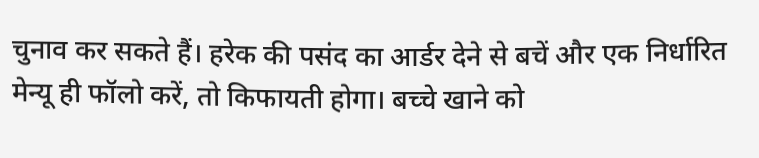चुनाव कर सकते हैं। हरेक की पसंद का आर्डर देने से बचें और एक निर्धारित मेन्यू ही फॉलो करें, तो किफायती होगा। बच्चे खाने को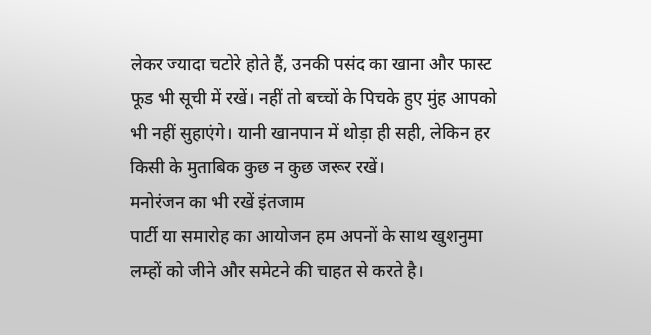लेकर ज्यादा चटोरे होते हैं, उनकी पसंद का खाना और फास्ट फूड भी सूची में रखें। नहीं तो बच्चों के पिचके हुए मुंह आपको भी नहीं सुहाएंगे। यानी खानपान में थोड़ा ही सही, लेकिन हर किसी के मुताबिक कुछ न कुछ जरूर रखें।
मनोरंजन का भी रखें इंतजाम
पार्टी या समारोह का आयोजन हम अपनों के साथ खुशनुमा लम्हों को जीने और समेटने की चाहत से करते है।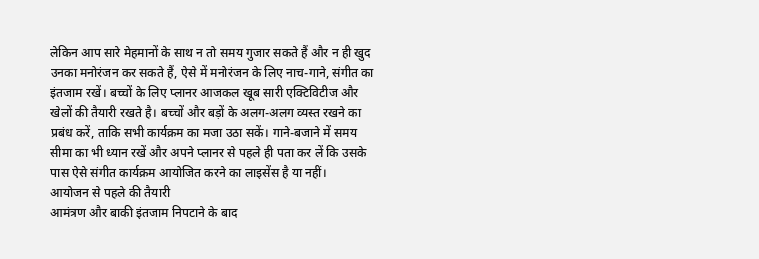लेकिन आप सारे मेहमानों के साथ न तो समय गुजार सकते हैं और न ही खुद उनका मनोरंजन कर सकते हैं, ऐसे में मनोरंजन के लिए नाच-गाने, संगीत का इंतजाम रखें। बच्चों के लिए प्लानर आजकल खूब सारी एक्टिविटीज और खेलों की तैयारी रखते है। बच्चों और बड़ों के अलग-अलग व्यस्त रखने का प्रबंध करें, ताकि सभी कार्यक्रम का मजा उठा सकें। गाने-बजाने में समय सीमा का भी ध्यान रखें और अपने प्लानर से पहले ही पता कर लें कि उसके पास ऐसे संगीत कार्यक्रम आयोजित करने का लाइसेंस है या नहीं।
आयोजन से पहले की तैयारी
आमंत्रण और बाकी इंतजाम निपटाने के बाद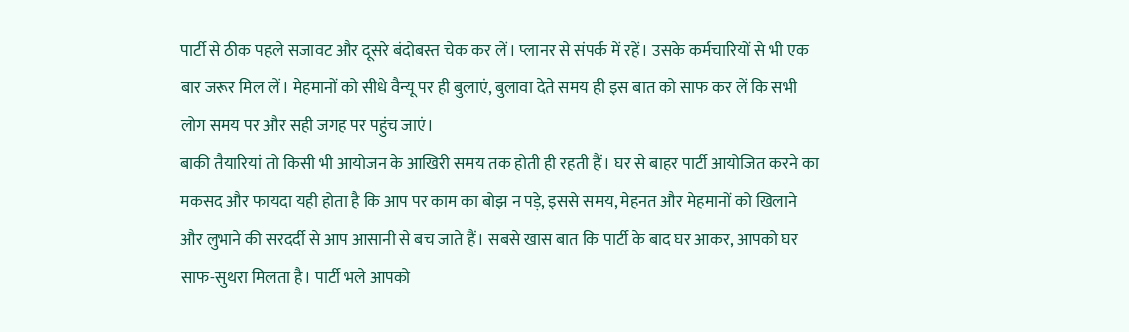पार्टी से ठीक पहले सजावट और दूसरे बंदोबस्त चेक कर लें। प्लानर से संपर्क में रहें। उसके कर्मचारियों से भी एक बार जरूर मिल लें। मेहमानों को सीधे वैन्यू पर ही बुलाएं, बुलावा देते समय ही इस बात को साफ कर लें कि सभी लोग समय पर और सही जगह पर पहुंच जाएं।
बाकी तैयारियां तो किसी भी आयोजन के आखिरी समय तक होती ही रहती हैं। घर से बाहर पार्टी आयोजित करने का मकसद और फायदा यही होता है कि आप पर काम का बोझ न पड़े, इससे समय, मेहनत और मेहमानों को खिलाने और लुभाने की सरदर्दी से आप आसानी से बच जाते हैं। सबसे खास बात कि पार्टी के बाद घर आकर, आपको घर साफ-सुथरा मिलता है। पार्टी भले आपको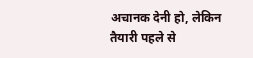अचानक देनी हो, लेकिन तैयारी पहले से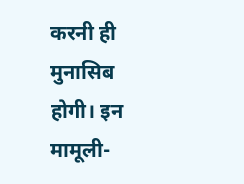करनी ही मुनासिब होगी। इन मामूली-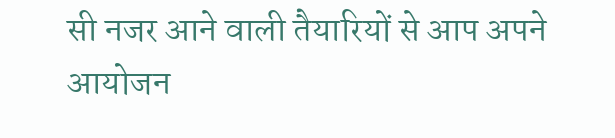सी नजर आने वाली तैयारियों से आप अपने आयोजन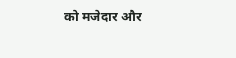को मजेदार और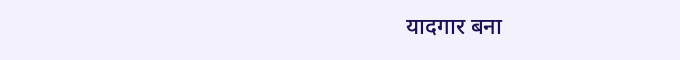यादगार बना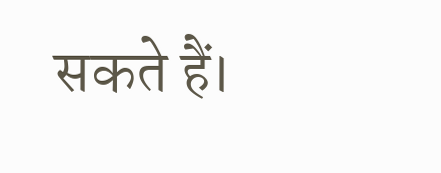सकते हैं।